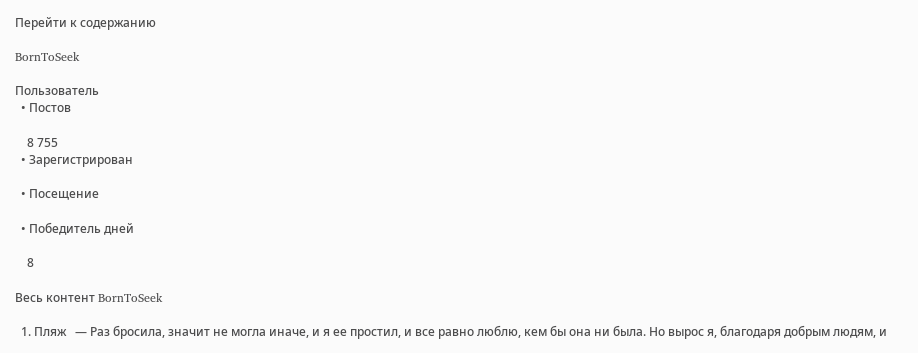Перейти к содержанию

BornToSeek

Пользователь
  • Постов

    8 755
  • Зарегистрирован

  • Посещение

  • Победитель дней

    8

Весь контент BornToSeek

  1. Пляж   — Раз бросила, значит не могла иначе, и я ее простил, и все равно люблю, кем бы она ни была. Но вырос я, благодаря добрым людям, и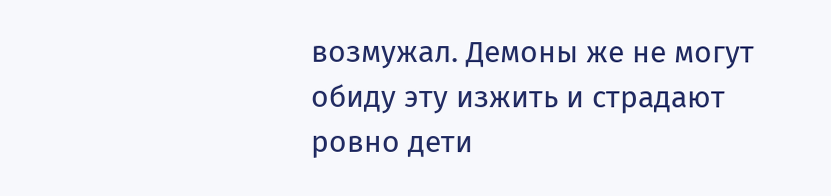возмужал. Демоны же не могут обиду эту изжить и страдают ровно дети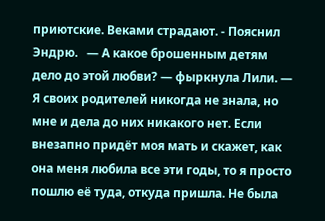приютские. Веками страдают. - Пояснил Эндрю.   — А какое брошенным детям дело до этой любви? — фыркнула Лили. — Я своих родителей никогда не знала, но мне и дела до них никакого нет. Если внезапно придёт моя мать и скажет, как она меня любила все эти годы, то я просто пошлю её туда, откуда пришла. Не была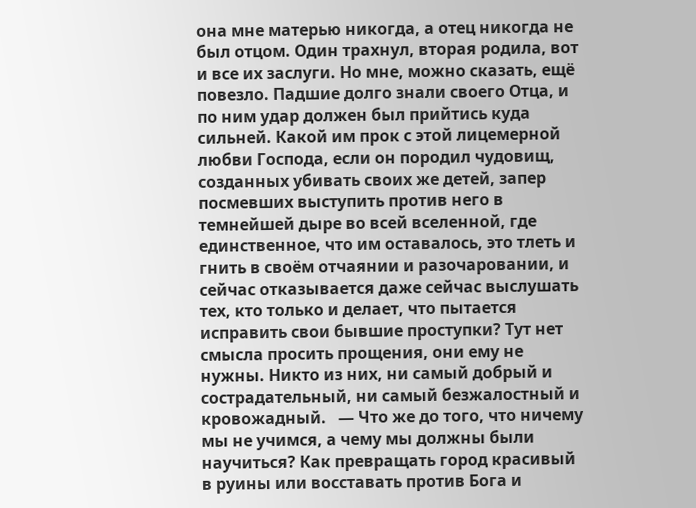она мне матерью никогда, а отец никогда не был отцом. Один трахнул, вторая родила, вот и все их заслуги. Но мне, можно сказать, ещё повезло. Падшие долго знали своего Отца, и по ним удар должен был прийтись куда сильней. Какой им прок с этой лицемерной любви Господа, если он породил чудовищ, созданных убивать своих же детей, запер посмевших выступить против него в темнейшей дыре во всей вселенной, где единственное, что им оставалось, это тлеть и гнить в своём отчаянии и разочаровании, и сейчас отказывается даже сейчас выслушать тех, кто только и делает, что пытается исправить свои бывшие проступки? Тут нет смысла просить прощения, они ему не нужны. Никто из них, ни самый добрый и сострадательный, ни самый безжалостный и кровожадный.   — Что же до того, что ничему мы не учимся, а чему мы должны были научиться? Как превращать город красивый в руины или восставать против Бога и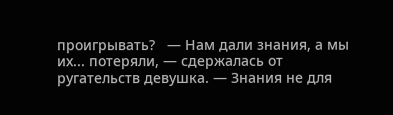проигрывать?   — Нам дали знания, а мы их... потеряли, — сдержалась от ругательств девушка. — Знания не для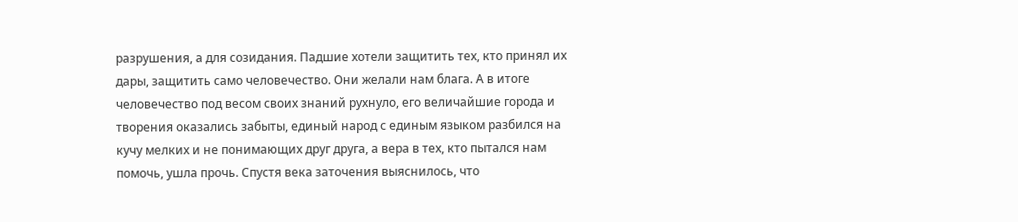разрушения, а для созидания. Падшие хотели защитить тех, кто принял их дары, защитить само человечество. Они желали нам блага. А в итоге человечество под весом своих знаний рухнуло, его величайшие города и творения оказались забыты, единый народ с единым языком разбился на кучу мелких и не понимающих друг друга, а вера в тех, кто пытался нам помочь, ушла прочь. Спустя века заточения выяснилось, что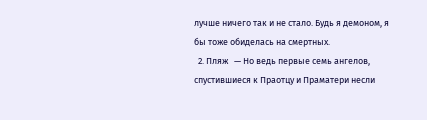лучше ничего так и не стало. Будь я демоном, я бы тоже обиделась на смертных.
  2. Пляж   — Но ведь первые семь ангелов, спустившиеся к Праотцу и Праматери несли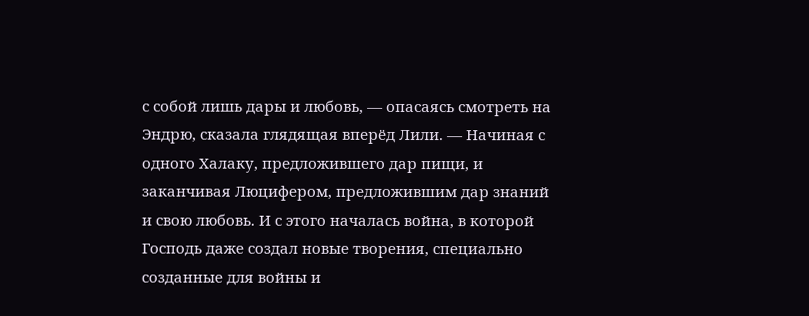с собой лишь дары и любовь, — опасаясь смотреть на Эндрю, сказала глядящая вперёд Лили. — Начиная с одного Халаку, предложившего дар пищи, и заканчивая Люцифером, предложившим дар знаний и свою любовь. И с этого началась война, в которой Господь даже создал новые творения, специально созданные для войны и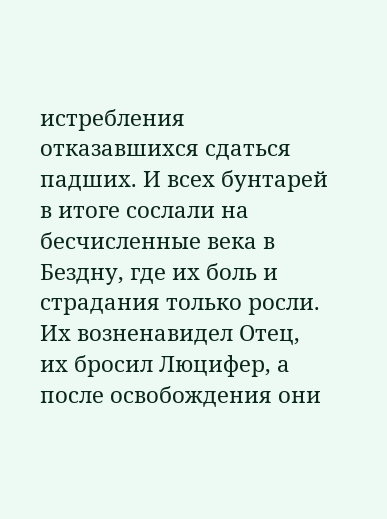истребления отказавшихся сдаться падших. И всех бунтарей в итоге сослали на бесчисленные века в Бездну, где их боль и страдания только росли. Их возненавидел Отец, их бросил Люцифер, а после освобождения они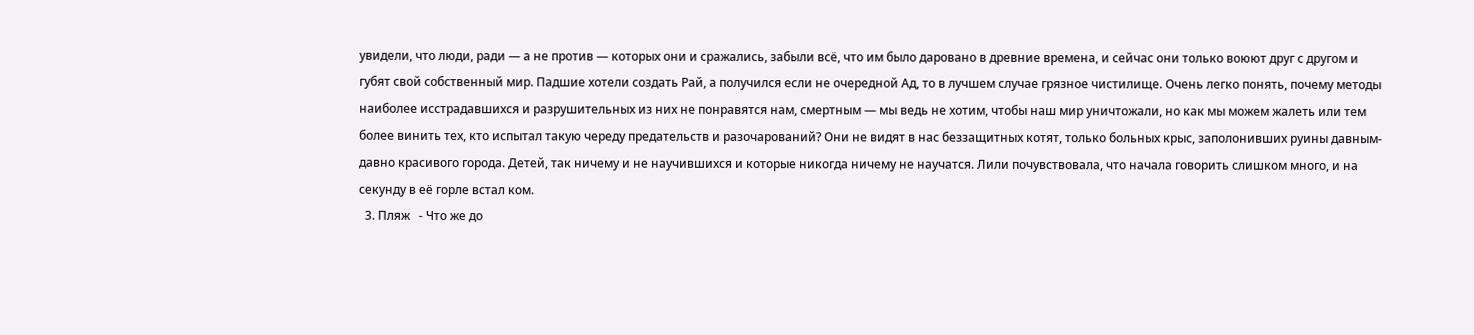увидели, что люди, ради — а не против — которых они и сражались, забыли всё, что им было даровано в древние времена, и сейчас они только воюют друг с другом и губят свой собственный мир. Падшие хотели создать Рай, а получился если не очередной Ад, то в лучшем случае грязное чистилище. Очень легко понять, почему методы наиболее исстрадавшихся и разрушительных из них не понравятся нам, смертным — мы ведь не хотим, чтобы наш мир уничтожали, но как мы можем жалеть или тем более винить тех, кто испытал такую череду предательств и разочарований? Они не видят в нас беззащитных котят, только больных крыс, заполонивших руины давным-давно красивого города. Детей, так ничему и не научившихся и которые никогда ничему не научатся. Лили почувствовала, что начала говорить слишком много, и на секунду в её горле встал ком.
  3. Пляж   - Что же до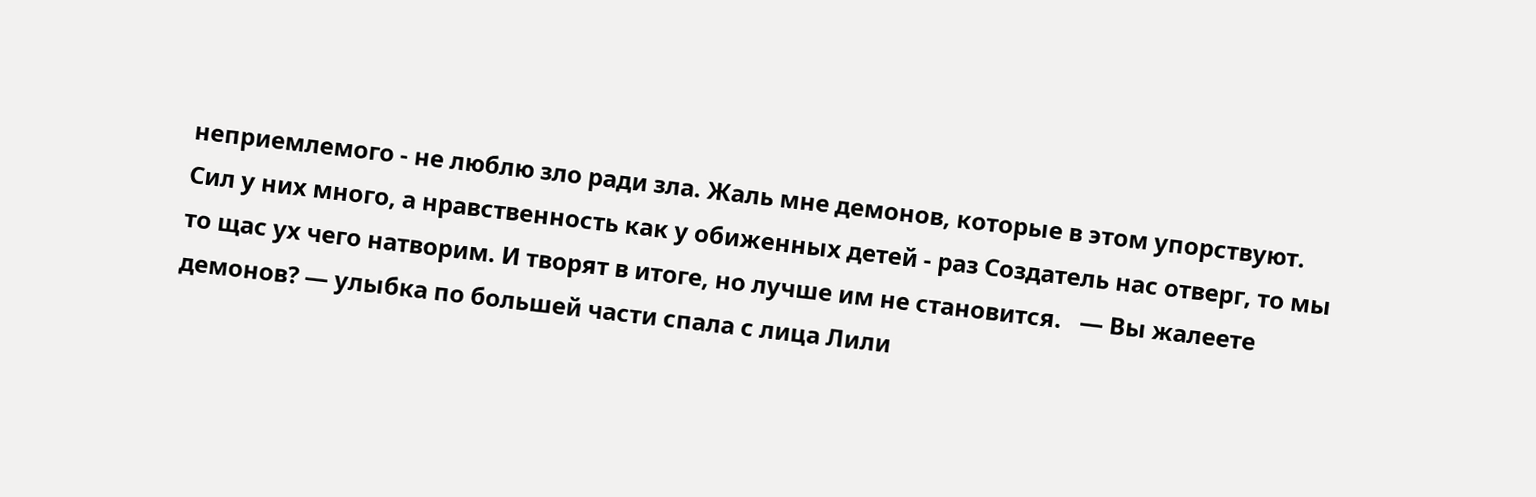неприемлемого - не люблю зло ради зла. Жаль мне демонов, которые в этом упорствуют. Сил у них много, а нравственность как у обиженных детей - раз Создатель нас отверг, то мы то щас ух чего натворим. И творят в итоге, но лучше им не становится.   — Вы жалеете демонов? — улыбка по большей части спала с лица Лили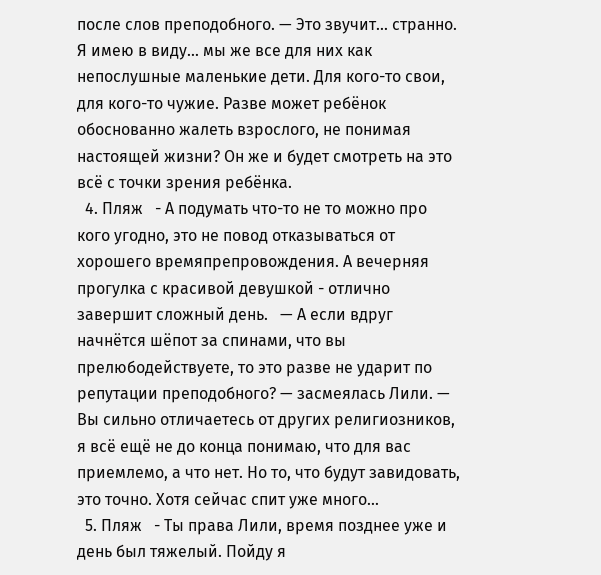после слов преподобного. — Это звучит... странно. Я имею в виду... мы же все для них как непослушные маленькие дети. Для кого-то свои, для кого-то чужие. Разве может ребёнок обоснованно жалеть взрослого, не понимая настоящей жизни? Он же и будет смотреть на это всё с точки зрения ребёнка.
  4. Пляж   - А подумать что-то не то можно про кого угодно, это не повод отказываться от хорошего времяпрепровождения. А вечерняя прогулка с красивой девушкой - отлично завершит сложный день.   — А если вдруг начнётся шёпот за спинами, что вы прелюбодействуете, то это разве не ударит по репутации преподобного? — засмеялась Лили. — Вы сильно отличаетесь от других религиозников, я всё ещё не до конца понимаю, что для вас приемлемо, а что нет. Но то, что будут завидовать, это точно. Хотя сейчас спит уже много...
  5. Пляж   - Ты права Лили, время позднее уже и день был тяжелый. Пойду я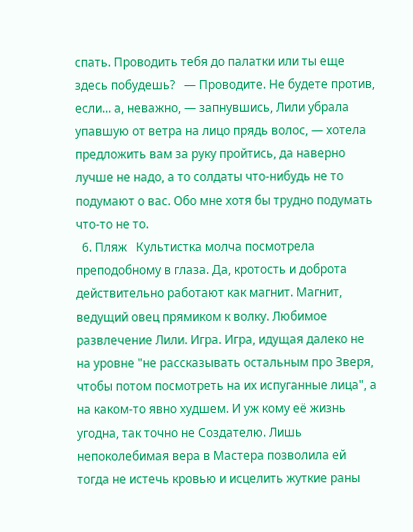спать. Проводить тебя до палатки или ты еще здесь побудешь?   — Проводите. Не будете против, если... а, неважно, — запнувшись, Лили убрала упавшую от ветра на лицо прядь волос, — хотела предложить вам за руку пройтись, да наверно лучше не надо, а то солдаты что-нибудь не то подумают о вас. Обо мне хотя бы трудно подумать что-то не то.
  6. Пляж   Культистка молча посмотрела преподобному в глаза. Да, кротость и доброта действительно работают как магнит. Магнит, ведущий овец прямиком к волку. Любимое развлечение Лили. Игра. Игра, идущая далеко не на уровне "не рассказывать остальным про Зверя, чтобы потом посмотреть на их испуганные лица", а на каком-то явно худшем. И уж кому её жизнь угодна, так точно не Создателю. Лишь непоколебимая вера в Мастера позволила ей тогда не истечь кровью и исцелить жуткие раны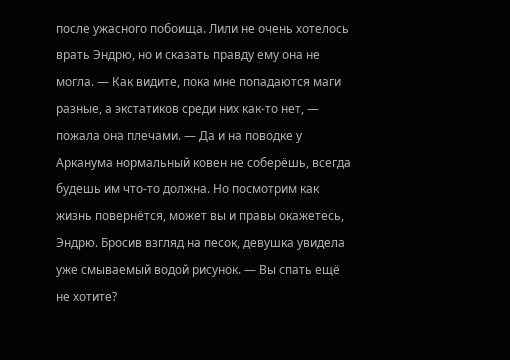после ужасного побоища. Лили не очень хотелось врать Эндрю, но и сказать правду ему она не могла. — Как видите, пока мне попадаются маги разные, а экстатиков среди них как-то нет, — пожала она плечами. — Да и на поводке у Арканума нормальный ковен не соберёшь, всегда будешь им что-то должна. Но посмотрим как жизнь повернётся, может вы и правы окажетесь, Эндрю. Бросив взгляд на песок, девушка увидела уже смываемый водой рисунок. — Вы спать ещё не хотите?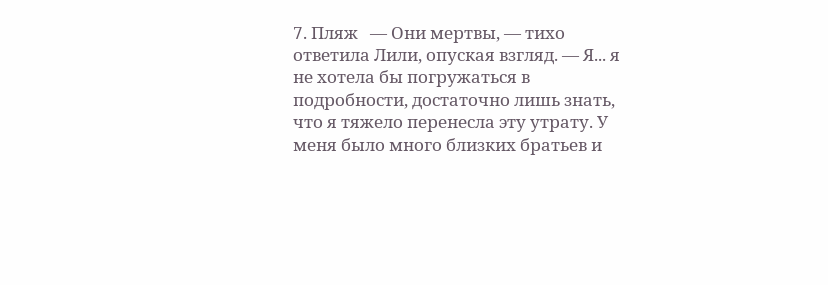7. Пляж   — Они мертвы, — тихо ответила Лили, опуская взгляд. — Я... я не хотела бы погружаться в подробности, достаточно лишь знать, что я тяжело перенесла эту утрату. У меня было много близких братьев и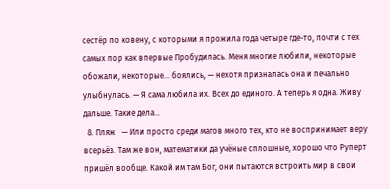сестёр по ковену, с которыми я прожила года четыре где-то, почти с тех самых пор как впервые Пробудилась. Меня многие любили, некоторые обожали, некоторые... боялись, — нехотя призналась она и печально улыбнулась. — Я сама любила их. Всех до единого. А теперь я одна. Живу дальше. Такие дела...
  8. Пляж   — Или просто среди магов много тех, кто не воспринимает веру всерьёз. Там же вон, математики да учёные сплошные, хорошо что Руперт пришёл вообще. Какой им там Бог, они пытаются встроить мир в свои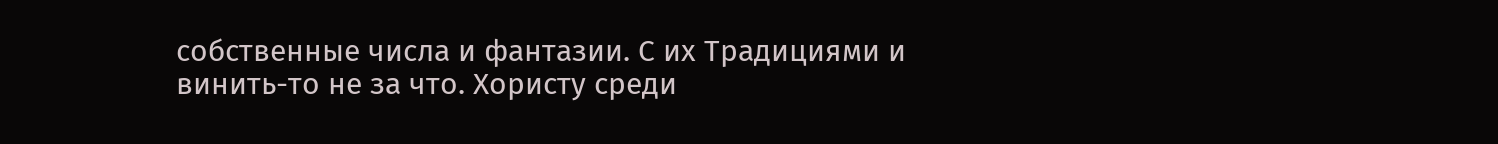собственные числа и фантазии. С их Традициями и винить-то не за что. Хористу среди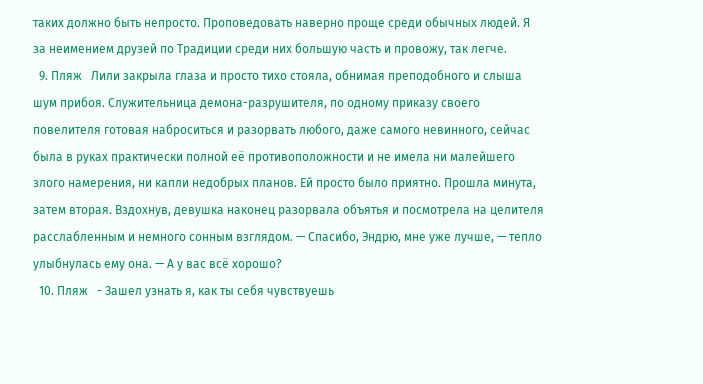таких должно быть непросто. Проповедовать наверно проще среди обычных людей. Я за неимением друзей по Традиции среди них большую часть и провожу, так легче.
  9. Пляж   Лили закрыла глаза и просто тихо стояла, обнимая преподобного и слыша шум прибоя. Служительница демона-разрушителя, по одному приказу своего повелителя готовая наброситься и разорвать любого, даже самого невинного, сейчас была в руках практически полной её противоположности и не имела ни малейшего злого намерения, ни капли недобрых планов. Ей просто было приятно. Прошла минута, затем вторая. Вздохнув, девушка наконец разорвала объятья и посмотрела на целителя расслабленным и немного сонным взглядом. — Спасибо, Эндрю, мне уже лучше, — тепло улыбнулась ему она. — А у вас всё хорошо?
  10. Пляж   - Зашел узнать я, как ты себя чувствуешь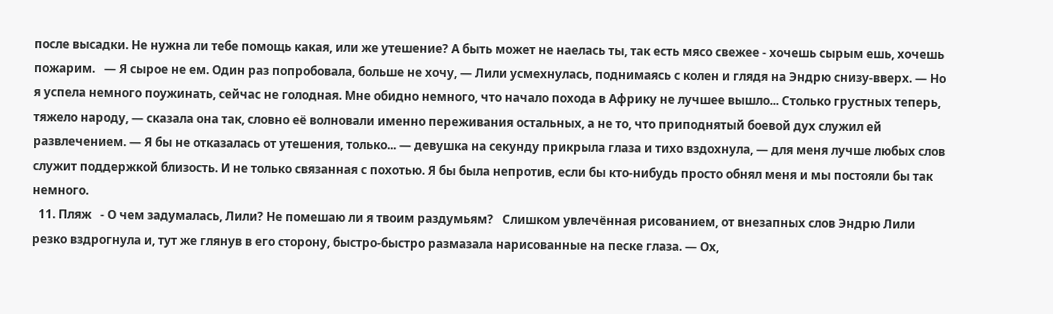после высадки. Не нужна ли тебе помощь какая, или же утешение? А быть может не наелась ты, так есть мясо свежее - хочешь сырым ешь, хочешь пожарим.   — Я сырое не ем. Один раз попробовала, больше не хочу, — Лили усмехнулась, поднимаясь с колен и глядя на Эндрю снизу-вверх. — Но я успела немного поужинать, сейчас не голодная. Мне обидно немного, что начало похода в Африку не лучшее вышло... Столько грустных теперь, тяжело народу, — сказала она так, словно её волновали именно переживания остальных, а не то, что приподнятый боевой дух служил ей развлечением. — Я бы не отказалась от утешения, только... — девушка на секунду прикрыла глаза и тихо вздохнула, — для меня лучше любых слов служит поддержкой близость. И не только связанная с похотью. Я бы была непротив, если бы кто-нибудь просто обнял меня и мы постояли бы так немного.
  11. Пляж   - О чем задумалась, Лили? Не помешаю ли я твоим раздумьям?   Слишком увлечённая рисованием, от внезапных слов Эндрю Лили резко вздрогнула и, тут же глянув в его сторону, быстро-быстро размазала нарисованные на песке глаза. — Ох,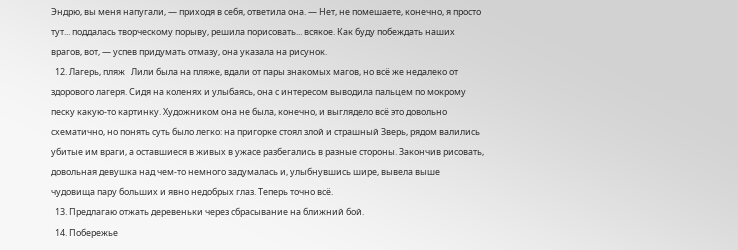Эндрю, вы меня напугали, — приходя в себя, ответила она. — Нет, не помешаете, конечно, я просто тут... поддалась творческому порыву, решила порисовать... всякое. Как буду побеждать наших врагов, вот, — успев придумать отмазу, она указала на рисунок.
  12. Лагерь, пляж   Лили была на пляже, вдали от пары знакомых магов, но всё же недалеко от здорового лагеря. Сидя на коленях и улыбаясь, она с интересом выводила пальцем по мокрому песку какую-то картинку. Художником она не была, конечно, и выглядело всё это довольно схематично, но понять суть было легко: на пригорке стоял злой и страшный Зверь, рядом валились убитые им враги, а оставшиеся в живых в ужасе разбегались в разные стороны. Закончив рисовать, довольная девушка над чем-то немного задумалась и, улыбнувшись шире, вывела выше чудовища пару больших и явно недобрых глаз. Теперь точно всё.
  13. Предлагаю отжать деревеньки через сбрасывание на ближний бой.
  14. Побережье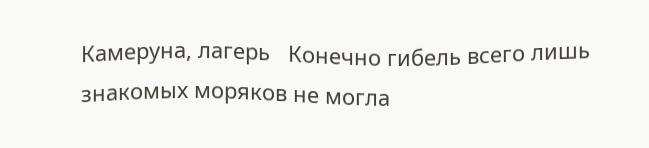Камеруна, лагерь   Конечно гибель всего лишь знакомых моряков не могла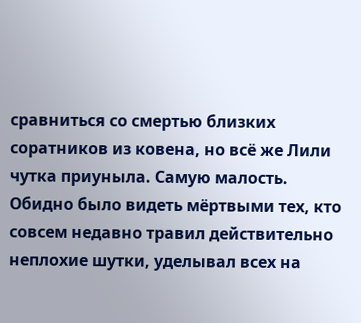сравниться со смертью близких соратников из ковена, но всё же Лили чутка приуныла. Самую малость. Обидно было видеть мёртвыми тех, кто совсем недавно травил действительно неплохие шутки, уделывал всех на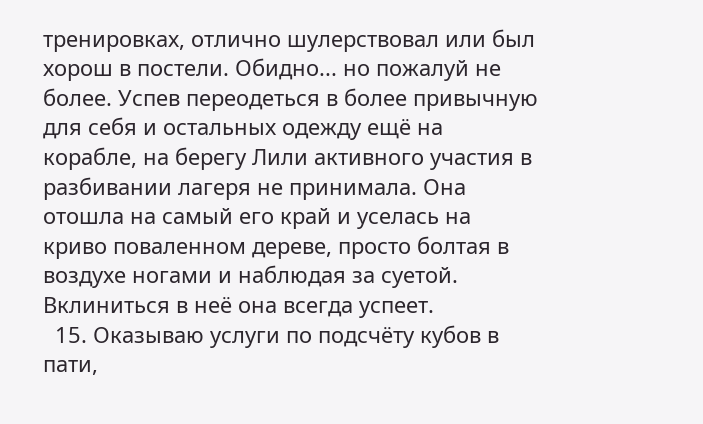тренировках, отлично шулерствовал или был хорош в постели. Обидно... но пожалуй не более. Успев переодеться в более привычную для себя и остальных одежду ещё на корабле, на берегу Лили активного участия в разбивании лагеря не принимала. Она отошла на самый его край и уселась на криво поваленном дереве, просто болтая в воздухе ногами и наблюдая за суетой. Вклиниться в неё она всегда успеет.
  15. Оказываю услуги по подсчёту кубов в пати,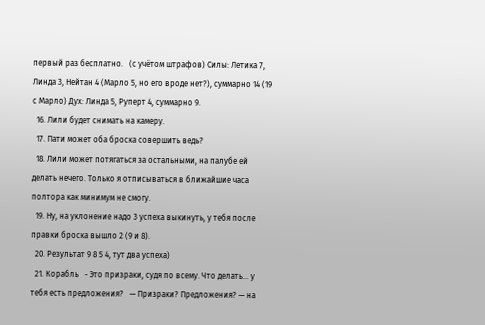первый раз бесплатно.   (с учётом штрафов) Силы: Летика 7, Линда 3, Нейтан 4 (Марло 5, но его вроде нет?), суммарно 14 (19 с Марло) Дух: Линда 5, Руперт 4, суммарно 9.
  16. Лили будет снимать на камеру.
  17. Пати может оба броска совершить ведь?
  18. Лили может потягаться за остальными, на палубе ей делать нечего. Только я отписываться в ближайшие часа полтора как минимум не смогу.
  19. Ну, на уклонение надо 3 успеха выкинуть, у тебя после правки броска вышло 2 (9 и 8).
  20. Результат 9 8 5 4, тут два успеха)
  21. Корабль   - Это призраки, судя по всему. Что делать... у тебя есть предложения?   — Призраки? Предложения? — на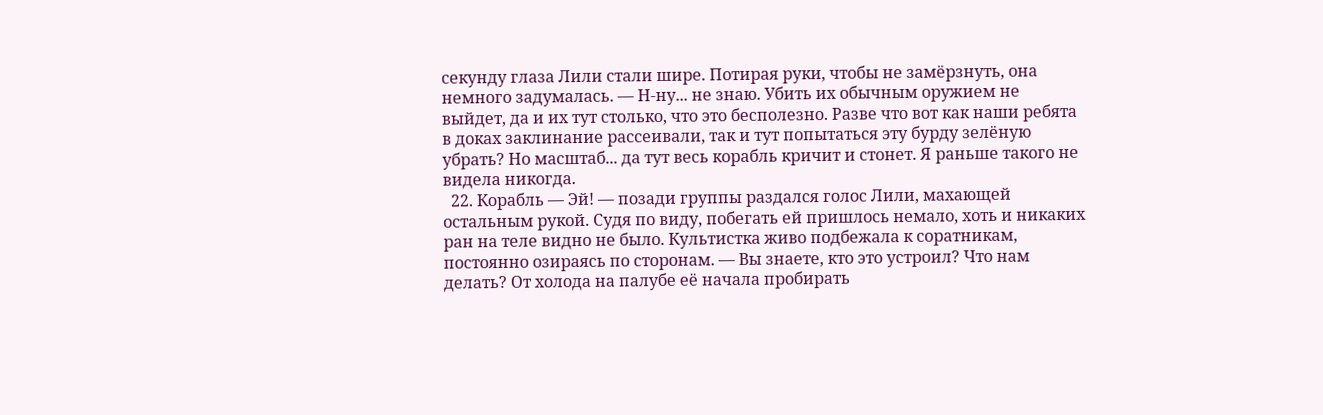секунду глаза Лили стали шире. Потирая руки, чтобы не замёрзнуть, она немного задумалась. — Н-ну... не знаю. Убить их обычным оружием не выйдет, да и их тут столько, что это бесполезно. Разве что вот как наши ребята в доках заклинание рассеивали, так и тут попытаться эту бурду зелёную убрать? Но масштаб... да тут весь корабль кричит и стонет. Я раньше такого не видела никогда.
  22. Корабль — Эй! — позади группы раздался голос Лили, махающей остальным рукой. Судя по виду, побегать ей пришлось немало, хоть и никаких ран на теле видно не было. Культистка живо подбежала к соратникам, постоянно озираясь по сторонам. — Вы знаете, кто это устроил? Что нам делать? От холода на палубе её начала пробирать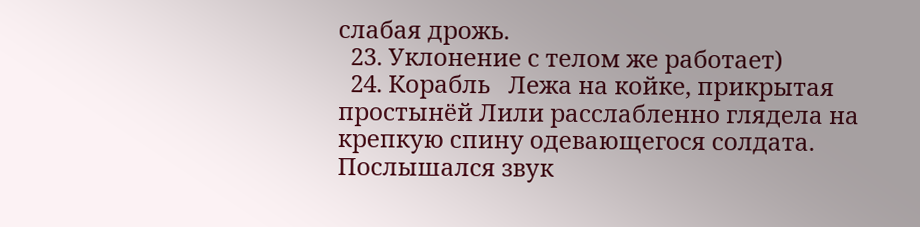слабая дрожь.
  23. Уклонение с телом же работает)
  24. Корабль   Лежа на койке, прикрытая простынёй Лили расслабленно глядела на крепкую спину одевающегося солдата. Послышался звук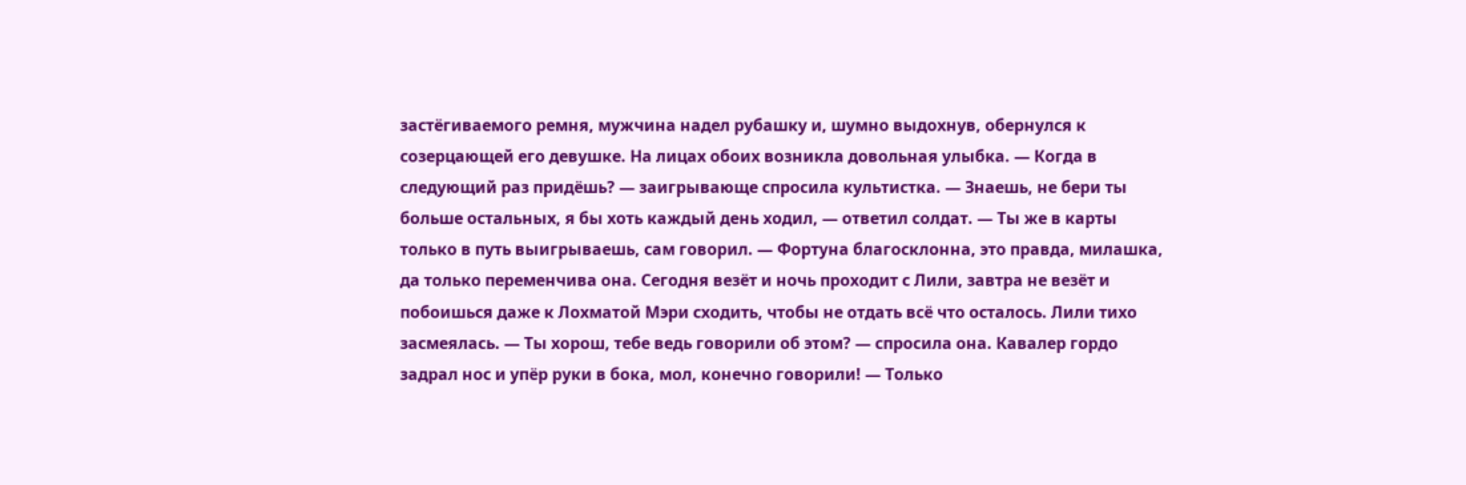застёгиваемого ремня, мужчина надел рубашку и, шумно выдохнув, обернулся к созерцающей его девушке. На лицах обоих возникла довольная улыбка. — Когда в следующий раз придёшь? — заигрывающе спросила культистка. — Знаешь, не бери ты больше остальных, я бы хоть каждый день ходил, — ответил солдат. — Ты же в карты только в путь выигрываешь, сам говорил. — Фортуна благосклонна, это правда, милашка, да только переменчива она. Сегодня везёт и ночь проходит с Лили, завтра не везёт и побоишься даже к Лохматой Мэри сходить, чтобы не отдать всё что осталось. Лили тихо засмеялась. — Ты хорош, тебе ведь говорили об этом? — спросила она. Кавалер гордо задрал нос и упёр руки в бока, мол, конечно говорили! — Только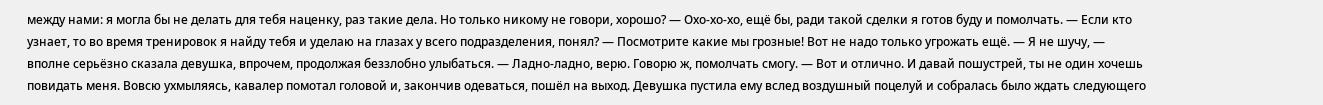между нами: я могла бы не делать для тебя наценку, раз такие дела. Но только никому не говори, хорошо? — Охо-хо-хо, ещё бы, ради такой сделки я готов буду и помолчать. — Если кто узнает, то во время тренировок я найду тебя и уделаю на глазах у всего подразделения, понял? — Посмотрите какие мы грозные! Вот не надо только угрожать ещё. — Я не шучу, — вполне серьёзно сказала девушка, впрочем, продолжая беззлобно улыбаться. — Ладно-ладно, верю. Говорю ж, помолчать смогу. — Вот и отлично. И давай пошустрей, ты не один хочешь повидать меня. Вовсю ухмыляясь, кавалер помотал головой и, закончив одеваться, пошёл на выход. Девушка пустила ему вслед воздушный поцелуй и собралась было ждать следующего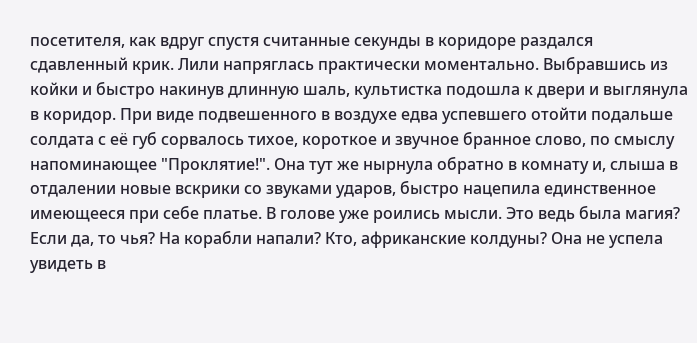посетителя, как вдруг спустя считанные секунды в коридоре раздался сдавленный крик. Лили напряглась практически моментально. Выбравшись из койки и быстро накинув длинную шаль, культистка подошла к двери и выглянула в коридор. При виде подвешенного в воздухе едва успевшего отойти подальше солдата с её губ сорвалось тихое, короткое и звучное бранное слово, по смыслу напоминающее "Проклятие!". Она тут же нырнула обратно в комнату и, слыша в отдалении новые вскрики со звуками ударов, быстро нацепила единственное имеющееся при себе платье. В голове уже роились мысли. Это ведь была магия? Если да, то чья? На корабли напали? Кто, африканские колдуны? Она не успела увидеть в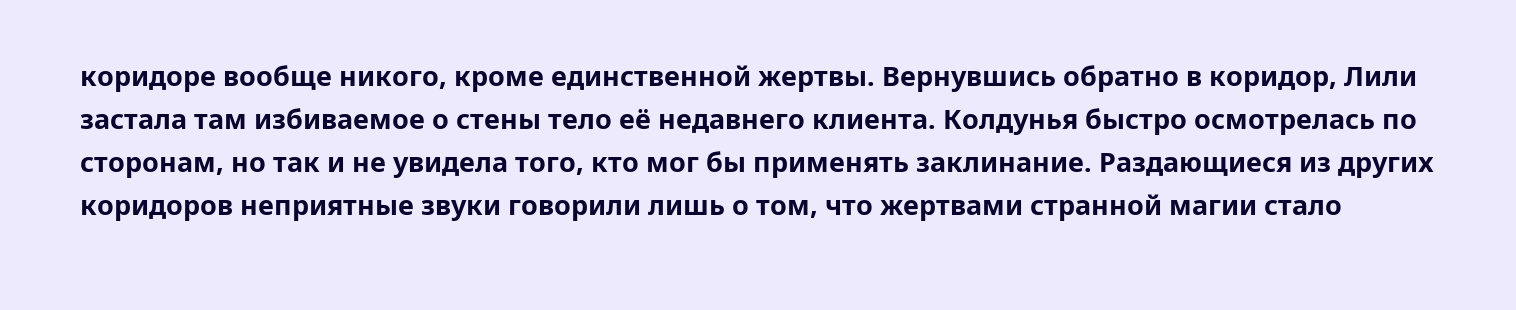коридоре вообще никого, кроме единственной жертвы. Вернувшись обратно в коридор, Лили застала там избиваемое о стены тело её недавнего клиента. Колдунья быстро осмотрелась по сторонам, но так и не увидела того, кто мог бы применять заклинание. Раздающиеся из других коридоров неприятные звуки говорили лишь о том, что жертвами странной магии стало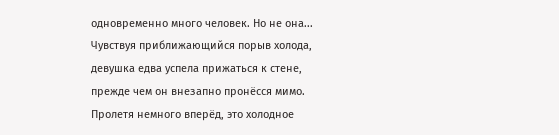одновременно много человек. Но не она... Чувствуя приближающийся порыв холода, девушка едва успела прижаться к стене, прежде чем он внезапно пронёсся мимо. Пролетя немного вперёд, это холодное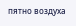пятно воздуха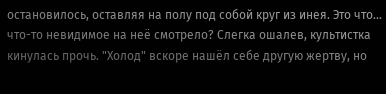остановилось, оставляя на полу под собой круг из инея. Это что... что-то невидимое на неё смотрело? Слегка ошалев, культистка кинулась прочь. "Холод" вскоре нашёл себе другую жертву, но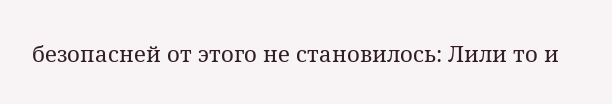безопасней от этого не становилось: Лили то и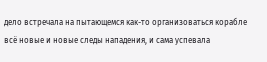дело встречала на пытающемся как-то организоваться корабле всё новые и новые следы нападения, и сама успевала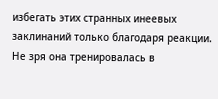избегать этих странных инеевых заклинаний только благодаря реакции. Не зря она тренировалась в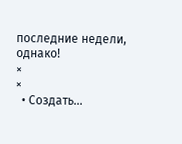последние недели, однако!
×
×
  • Создать...